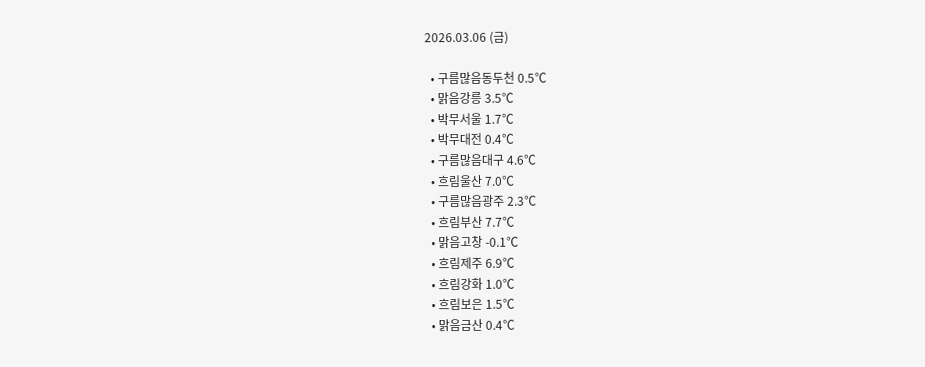2026.03.06 (금)

  • 구름많음동두천 0.5℃
  • 맑음강릉 3.5℃
  • 박무서울 1.7℃
  • 박무대전 0.4℃
  • 구름많음대구 4.6℃
  • 흐림울산 7.0℃
  • 구름많음광주 2.3℃
  • 흐림부산 7.7℃
  • 맑음고창 -0.1℃
  • 흐림제주 6.9℃
  • 흐림강화 1.0℃
  • 흐림보은 1.5℃
  • 맑음금산 0.4℃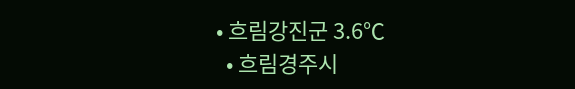• 흐림강진군 3.6℃
  • 흐림경주시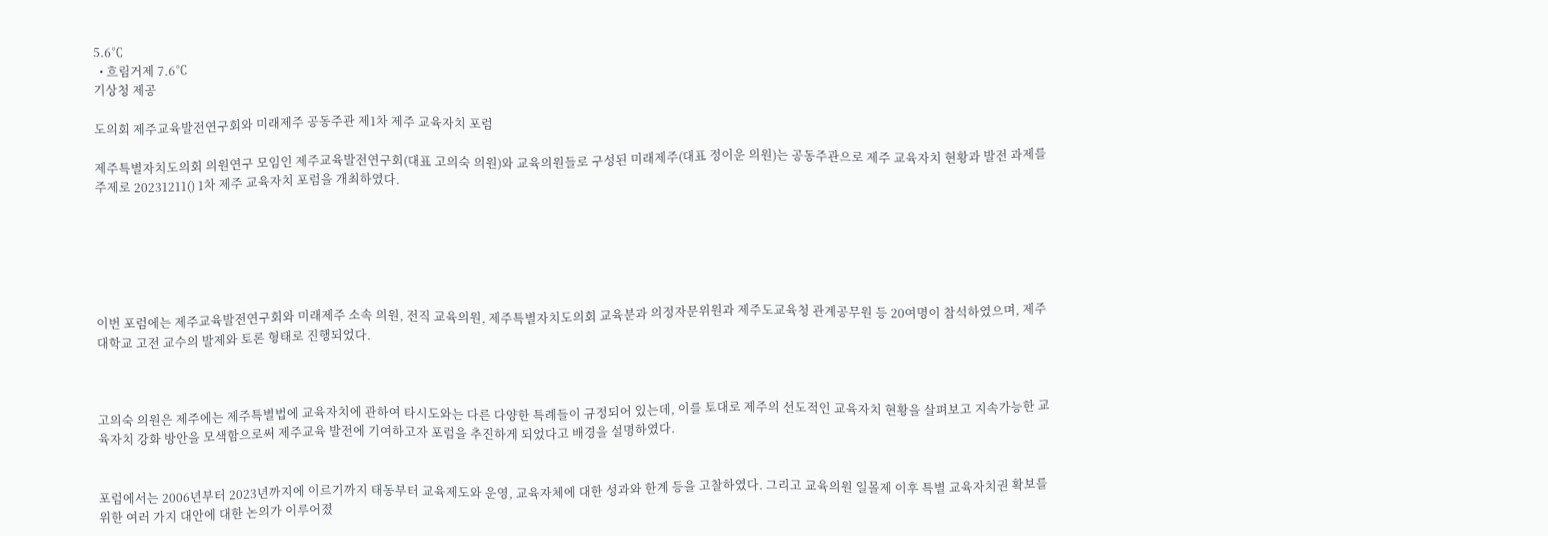5.6℃
  • 흐림거제 7.6℃
기상청 제공

도의회 제주교육발전연구회와 미래제주 공동주관 제1차 제주 교육자치 포럼

제주특별자치도의회 의원연구 모임인 제주교육발전연구회(대표 고의숙 의원)와 교육의원들로 구성된 미래제주(대표 정이운 의원)는 공동주관으로 제주 교육자치 현황과 발전 과제를 주제로 20231211() 1차 제주 교육자치 포럼을 개최하였다.






이번 포럼에는 제주교육발전연구회와 미래제주 소속 의원, 전직 교육의원, 제주특별자치도의회 교육분과 의정자문위원과 제주도교육청 관계공무원 등 20여명이 참석하였으며, 제주대학교 고전 교수의 발제와 토론 형태로 진행되었다.



고의숙 의원은 제주에는 제주특별법에 교육자치에 관하여 타시도와는 다른 다양한 특례들이 규정되어 있는데, 이를 토대로 제주의 선도적인 교육자치 현황을 살펴보고 지속가능한 교육자치 강화 방안을 모색함으로써 제주교육 발전에 기여하고자 포럼을 추진하게 되었다고 배경을 설명하였다.


포럼에서는 2006년부터 2023년까지에 이르기까지 태동부터 교육제도와 운영, 교육자체에 대한 성과와 한계 등을 고찰하였다. 그리고 교육의원 일몰제 이후 특별 교육자치권 확보를 위한 여러 가지 대안에 대한 논의가 이루어졌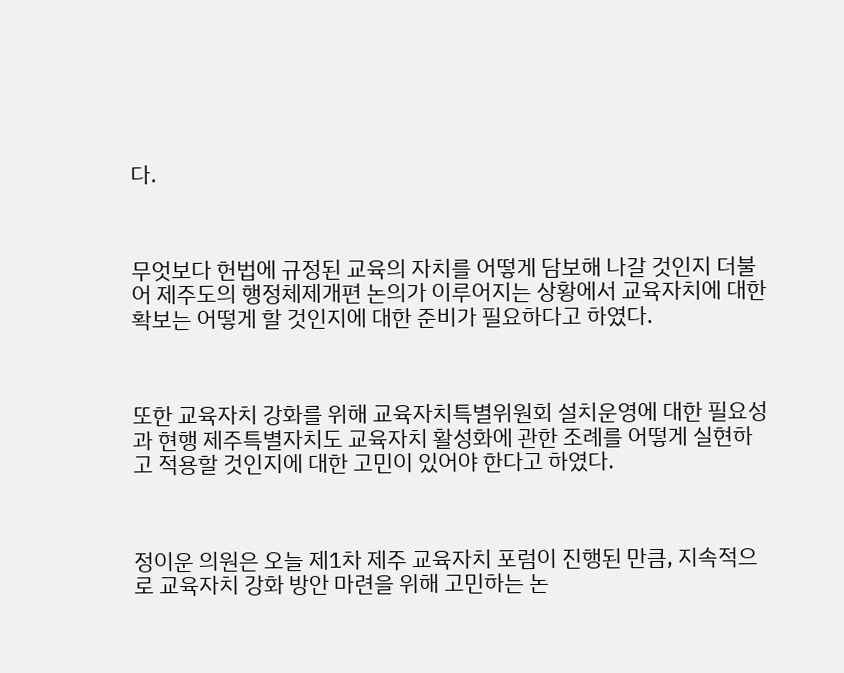다.



무엇보다 헌법에 규정된 교육의 자치를 어떻게 담보해 나갈 것인지 더불어 제주도의 행정체제개편 논의가 이루어지는 상황에서 교육자치에 대한 확보는 어떻게 할 것인지에 대한 준비가 필요하다고 하였다.



또한 교육자치 강화를 위해 교육자치특별위원회 설치운영에 대한 필요성과 현행 제주특별자치도 교육자치 활성화에 관한 조례를 어떻게 실현하고 적용할 것인지에 대한 고민이 있어야 한다고 하였다.



정이운 의원은 오늘 제1차 제주 교육자치 포럼이 진행된 만큼, 지속적으로 교육자치 강화 방안 마련을 위해 고민하는 논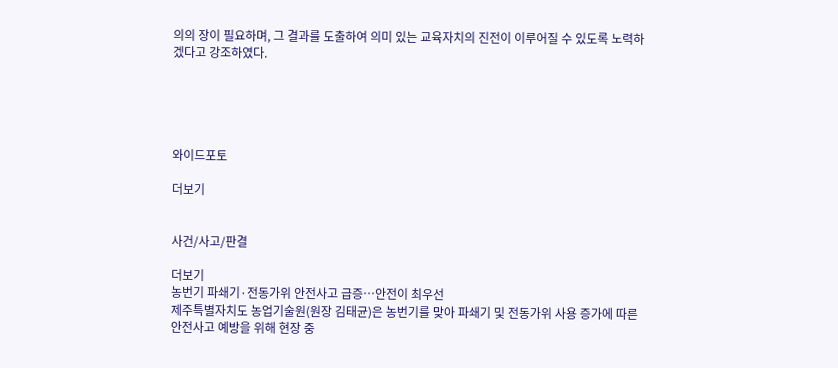의의 장이 필요하며, 그 결과를 도출하여 의미 있는 교육자치의 진전이 이루어질 수 있도록 노력하겠다고 강조하였다.





와이드포토

더보기


사건/사고/판결

더보기
농번기 파쇄기·전동가위 안전사고 급증…안전이 최우선
제주특별자치도 농업기술원(원장 김태균)은 농번기를 맞아 파쇄기 및 전동가위 사용 증가에 따른 안전사고 예방을 위해 현장 중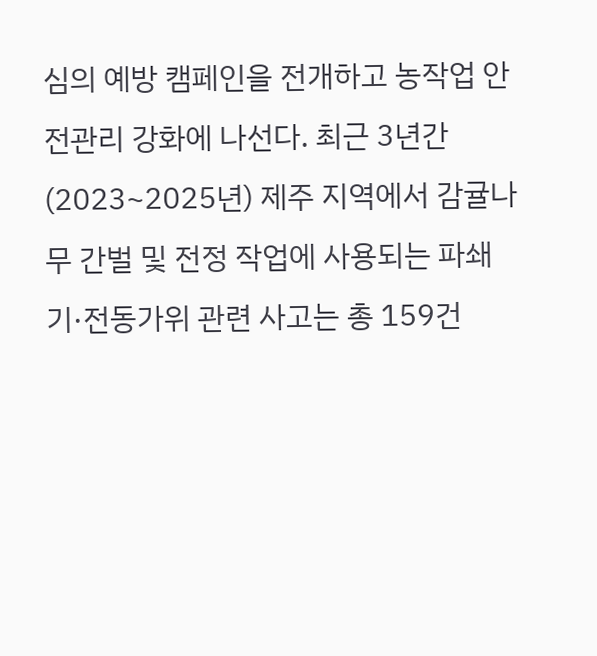심의 예방 캠페인을 전개하고 농작업 안전관리 강화에 나선다. 최근 3년간(2023~2025년) 제주 지역에서 감귤나무 간벌 및 전정 작업에 사용되는 파쇄기·전동가위 관련 사고는 총 159건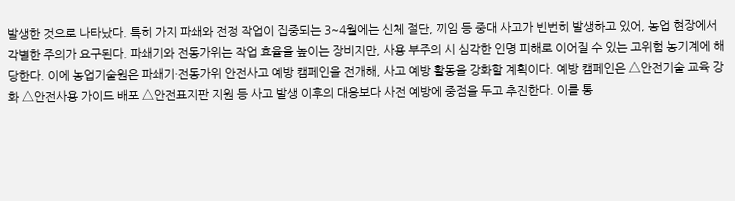발생한 것으로 나타났다. 특히 가지 파쇄와 전정 작업이 집중되는 3~4월에는 신체 절단, 끼임 등 중대 사고가 빈번히 발생하고 있어, 농업 현장에서 각별한 주의가 요구된다. 파쇄기와 전동가위는 작업 효율을 높이는 장비지만, 사용 부주의 시 심각한 인명 피해로 이어질 수 있는 고위험 농기계에 해당한다. 이에 농업기술원은 파쇄기·전동가위 안전사고 예방 캠페인을 전개해, 사고 예방 활동을 강화할 계획이다. 예방 캠페인은 △안전기술 교육 강화 △안전사용 가이드 배포 △안전표지판 지원 등 사고 발생 이후의 대응보다 사전 예방에 중점을 두고 추진한다. 이를 통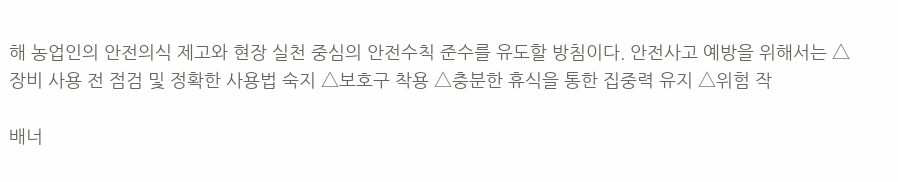해 농업인의 안전의식 제고와 현장 실천 중심의 안전수칙 준수를 유도할 방침이다. 안전사고 예방을 위해서는 △장비 사용 전 점검 및 정확한 사용법 숙지 △보호구 착용 △충분한 휴식을 통한 집중력 유지 △위험 작

배너